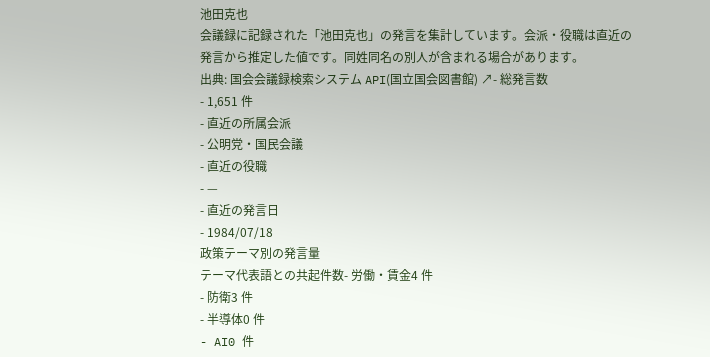池田克也
会議録に記録された「池田克也」の発言を集計しています。会派・役職は直近の発言から推定した値です。同姓同名の別人が含まれる場合があります。
出典: 国会会議録検索システム API(国立国会図書館) ↗- 総発言数
- 1,651 件
- 直近の所属会派
- 公明党・国民会議
- 直近の役職
- —
- 直近の発言日
- 1984/07/18
政策テーマ別の発言量
テーマ代表語との共起件数- 労働・賃金4 件
- 防衛3 件
- 半導体0 件
- AI0 件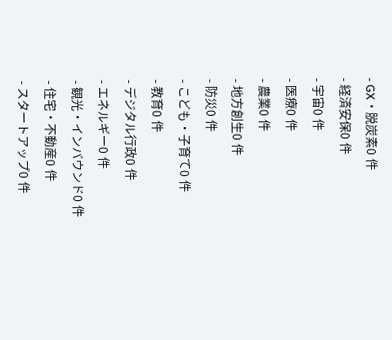- GX・脱炭素0 件
- 経済安保0 件
- 宇宙0 件
- 医療0 件
- 農業0 件
- 地方創生0 件
- 防災0 件
- こども・子育て0 件
- 教育0 件
- デジタル行政0 件
- エネルギー0 件
- 観光・インバウンド0 件
- 住宅・不動産0 件
- スタートアップ0 件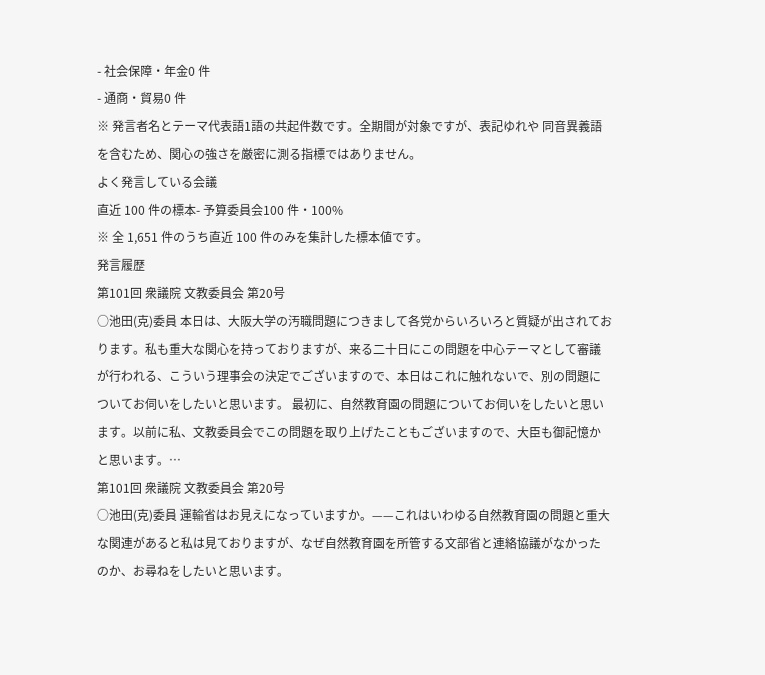- 社会保障・年金0 件
- 通商・貿易0 件
※ 発言者名とテーマ代表語1語の共起件数です。全期間が対象ですが、表記ゆれや 同音異義語を含むため、関心の強さを厳密に測る指標ではありません。
よく発言している会議
直近 100 件の標本- 予算委員会100 件・100%
※ 全 1,651 件のうち直近 100 件のみを集計した標本値です。
発言履歴
第101回 衆議院 文教委員会 第20号
○池田(克)委員 本日は、大阪大学の汚職問題につきまして各党からいろいろと質疑が出されております。私も重大な関心を持っておりますが、来る二十日にこの問題を中心テーマとして審議が行われる、こういう理事会の決定でございますので、本日はこれに触れないで、別の問題についてお伺いをしたいと思います。 最初に、自然教育園の問題についてお伺いをしたいと思います。以前に私、文教委員会でこの問題を取り上げたこともございますので、大臣も御記憶かと思います。…
第101回 衆議院 文教委員会 第20号
○池田(克)委員 運輸省はお見えになっていますか。——これはいわゆる自然教育園の問題と重大な関連があると私は見ておりますが、なぜ自然教育園を所管する文部省と連絡協議がなかったのか、お尋ねをしたいと思います。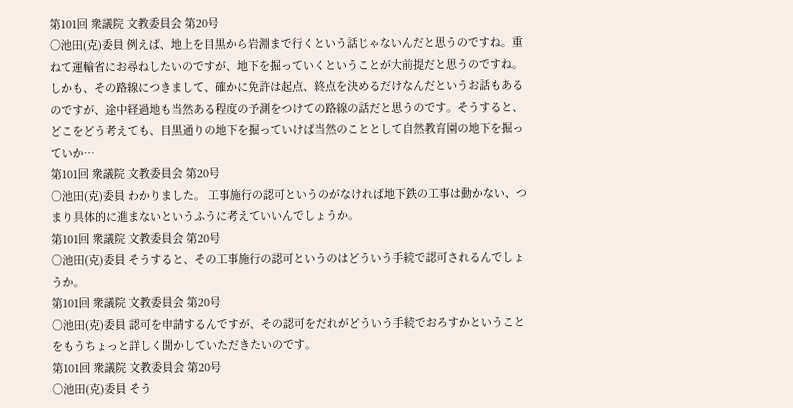第101回 衆議院 文教委員会 第20号
○池田(克)委員 例えば、地上を目黒から岩淵まで行くという話じゃないんだと思うのですね。重ねて運輸省にお尋ねしたいのですが、地下を掘っていくということが大前提だと思うのですね。しかも、その路線につきまして、確かに免許は起点、終点を決めるだけなんだというお話もあるのですが、途中経過地も当然ある程度の予測をつけての路線の話だと思うのです。そうすると、どこをどう考えても、目黒通りの地下を掘っていけば当然のこととして自然教育園の地下を掘っていか…
第101回 衆議院 文教委員会 第20号
○池田(克)委員 わかりました。 工事施行の認可というのがなければ地下鉄の工事は動かない、つまり具体的に進まないというふうに考えていいんでしょうか。
第101回 衆議院 文教委員会 第20号
○池田(克)委員 そうすると、その工事施行の認可というのはどういう手続で認可されるんでしょうか。
第101回 衆議院 文教委員会 第20号
○池田(克)委員 認可を申請するんですが、その認可をだれがどういう手続でおろすかということをもうちょっと詳しく聞かしていただきたいのです。
第101回 衆議院 文教委員会 第20号
○池田(克)委員 そう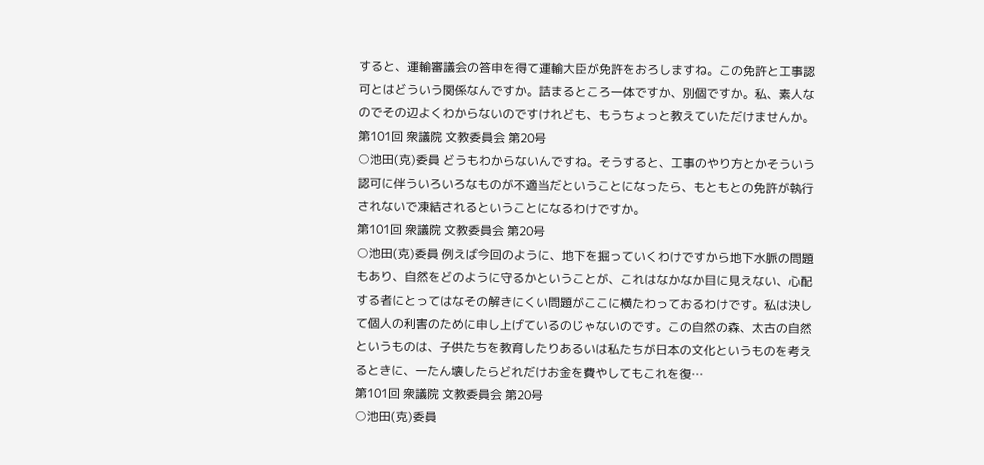すると、運輸審議会の答申を得て運輸大臣が免許をおろしますね。この免許と工事認可とはどういう関係なんですか。詰まるところ一体ですか、別個ですか。私、素人なのでその辺よくわからないのですけれども、もうちょっと教えていただけませんか。
第101回 衆議院 文教委員会 第20号
○池田(克)委員 どうもわからないんですね。そうすると、工事のやり方とかそういう認可に伴ういろいろなものが不適当だということになったら、もともとの免許が執行されないで凍結されるということになるわけですか。
第101回 衆議院 文教委員会 第20号
○池田(克)委員 例えば今回のように、地下を掘っていくわけですから地下水脈の問題もあり、自然をどのように守るかということが、これはなかなか目に見えない、心配する者にとってはなその解きにくい問題がここに横たわっておるわけです。私は決して個人の利害のために申し上げているのじゃないのです。この自然の森、太古の自然というものは、子供たちを教育したりあるいは私たちが日本の文化というものを考えるときに、一たん壊したらどれだけお金を費やしてもこれを復…
第101回 衆議院 文教委員会 第20号
○池田(克)委員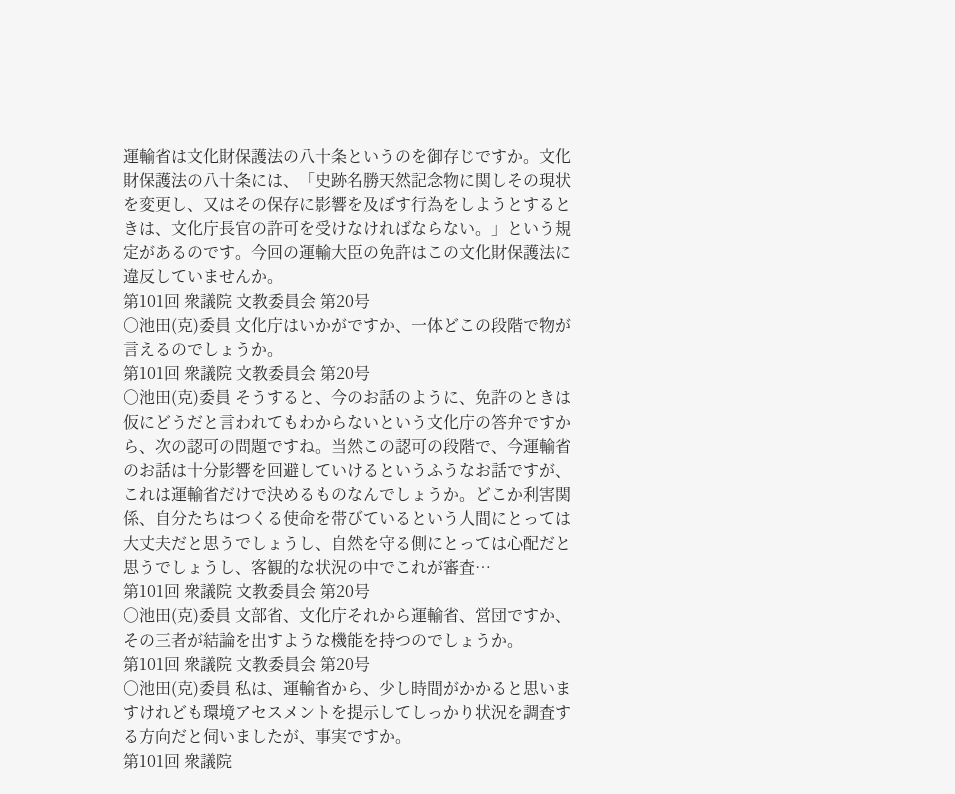運輸省は文化財保護法の八十条というのを御存じですか。文化財保護法の八十条には、「史跡名勝天然記念物に関しその現状を変更し、又はその保存に影響を及ぼす行為をしようとするときは、文化庁長官の許可を受けなければならない。」という規定があるのです。今回の運輸大臣の免許はこの文化財保護法に違反していませんか。
第101回 衆議院 文教委員会 第20号
○池田(克)委員 文化庁はいかがですか、一体どこの段階で物が言えるのでしょうか。
第101回 衆議院 文教委員会 第20号
○池田(克)委員 そうすると、今のお話のように、免許のときは仮にどうだと言われてもわからないという文化庁の答弁ですから、次の認可の問題ですね。当然この認可の段階で、今運輸省のお話は十分影響を回避していけるというふうなお話ですが、これは運輸省だけで決めるものなんでしょうか。どこか利害関係、自分たちはつくる使命を帯びているという人間にとっては大丈夫だと思うでしょうし、自然を守る側にとっては心配だと思うでしょうし、客観的な状況の中でこれが審査…
第101回 衆議院 文教委員会 第20号
○池田(克)委員 文部省、文化庁それから運輸省、営団ですか、その三者が結論を出すような機能を持つのでしょうか。
第101回 衆議院 文教委員会 第20号
○池田(克)委員 私は、運輸省から、少し時間がかかると思いますけれども環境アセスメントを提示してしっかり状況を調査する方向だと伺いましたが、事実ですか。
第101回 衆議院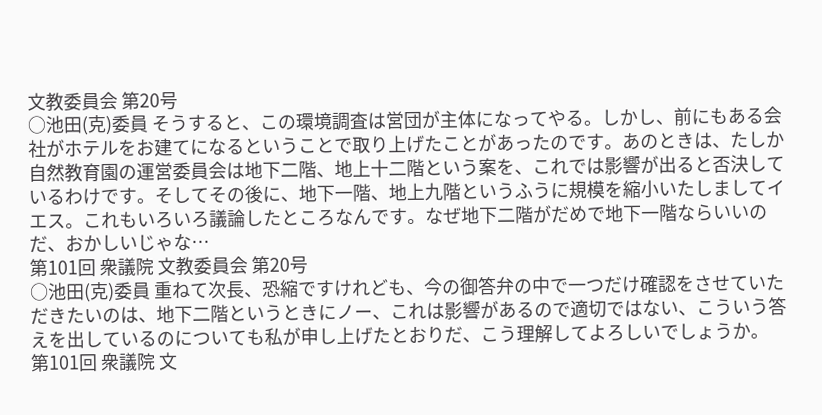文教委員会 第20号
○池田(克)委員 そうすると、この環境調査は営団が主体になってやる。しかし、前にもある会社がホテルをお建てになるということで取り上げたことがあったのです。あのときは、たしか自然教育園の運営委員会は地下二階、地上十二階という案を、これでは影響が出ると否決しているわけです。そしてその後に、地下一階、地上九階というふうに規模を縮小いたしましてイエス。これもいろいろ議論したところなんです。なぜ地下二階がだめで地下一階ならいいのだ、おかしいじゃな…
第101回 衆議院 文教委員会 第20号
○池田(克)委員 重ねて次長、恐縮ですけれども、今の御答弁の中で一つだけ確認をさせていただきたいのは、地下二階というときにノー、これは影響があるので適切ではない、こういう答えを出しているのについても私が申し上げたとおりだ、こう理解してよろしいでしょうか。
第101回 衆議院 文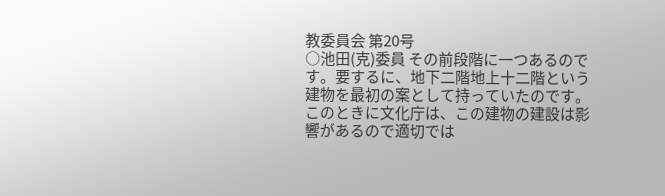教委員会 第20号
○池田(克)委員 その前段階に一つあるのです。要するに、地下二階地上十二階という建物を最初の案として持っていたのです。このときに文化庁は、この建物の建設は影響があるので適切では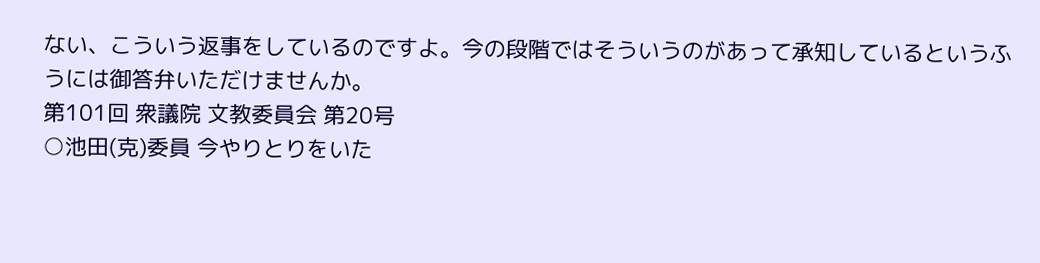ない、こういう返事をしているのですよ。今の段階ではそういうのがあって承知しているというふうには御答弁いただけませんか。
第101回 衆議院 文教委員会 第20号
○池田(克)委員 今やりとりをいた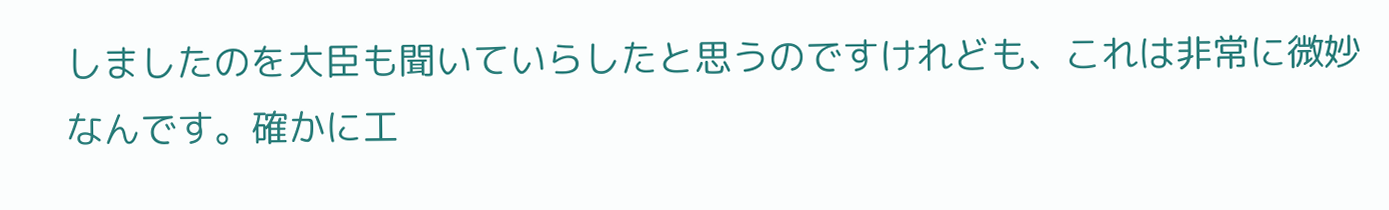しましたのを大臣も聞いていらしたと思うのですけれども、これは非常に微妙なんです。確かに工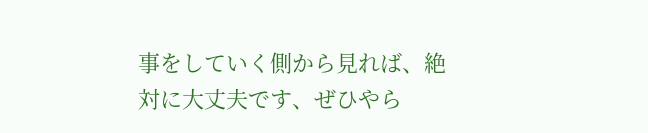事をしていく側から見れば、絶対に大丈夫です、ぜひやら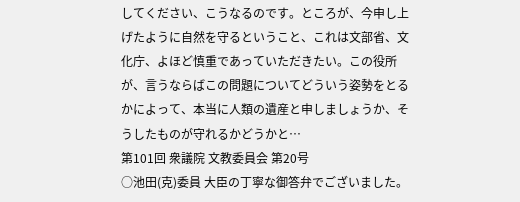してください、こうなるのです。ところが、今申し上げたように自然を守るということ、これは文部省、文化庁、よほど慎重であっていただきたい。この役所が、言うならばこの問題についてどういう姿勢をとるかによって、本当に人類の遺産と申しましょうか、そうしたものが守れるかどうかと…
第101回 衆議院 文教委員会 第20号
○池田(克)委員 大臣の丁寧な御答弁でございました。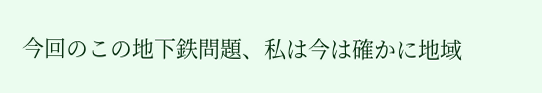今回のこの地下鉄問題、私は今は確かに地域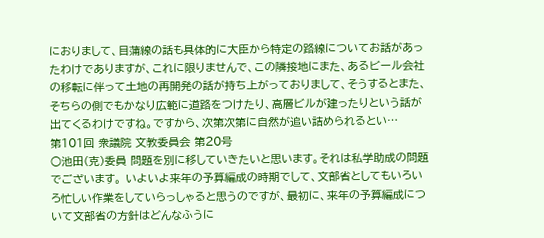におりまして、目蒲線の話も具体的に大臣から特定の路線についてお話があったわけでありますが、これに限りませんで、この隣接地にまた、あるビール会社の移転に伴って土地の再開発の話が持ち上がっておりまして、そうするとまた、そちらの側でもかなり広範に道路をつけたり、高層ビルが建ったりという話が出てくるわけですね。ですから、次第次第に自然が追い詰められるとい…
第101回 衆議院 文教委員会 第20号
○池田(克)委員 問題を別に移していきたいと思います。それは私学助成の問題でございます。 いよいよ来年の予算編成の時期でして、文部省としてもいろいろ忙しい作業をしていらっしゃると思うのですが、最初に、来年の予算編成について文部省の方針はどんなふうに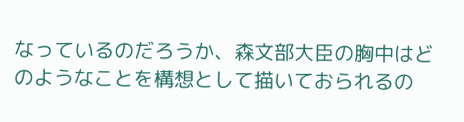なっているのだろうか、森文部大臣の胸中はどのようなことを構想として描いておられるの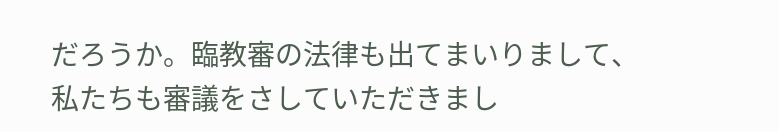だろうか。臨教審の法律も出てまいりまして、私たちも審議をさしていただきまし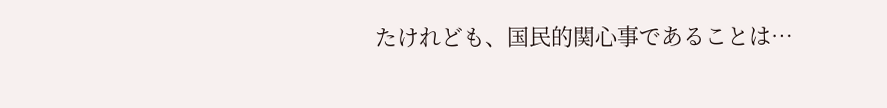たけれども、国民的関心事であることは…